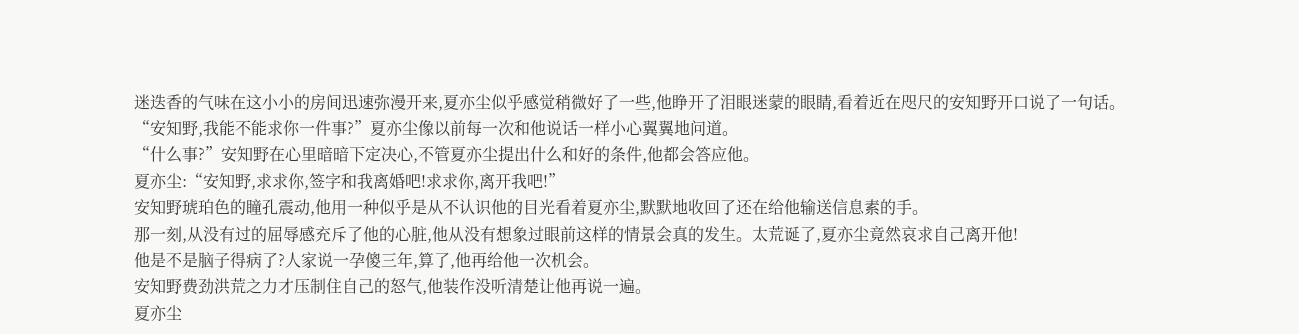迷迭香的气味在这小小的房间迅速弥漫开来,夏亦尘似乎感觉稍微好了一些,他睁开了泪眼迷蒙的眼睛,看着近在咫尺的安知野开口说了一句话。
“安知野,我能不能求你一件事?”夏亦尘像以前每一次和他说话一样小心翼翼地问道。
“什么事?”安知野在心里暗暗下定决心,不管夏亦尘提出什么和好的条件,他都会答应他。
夏亦尘:“安知野,求求你,签字和我离婚吧!求求你,离开我吧!”
安知野琥珀色的瞳孔震动,他用一种似乎是从不认识他的目光看着夏亦尘,默默地收回了还在给他输送信息素的手。
那一刻,从没有过的屈辱感充斥了他的心脏,他从没有想象过眼前这样的情景会真的发生。太荒诞了,夏亦尘竟然哀求自己离开他!
他是不是脑子得病了?人家说一孕傻三年,算了,他再给他一次机会。
安知野费劲洪荒之力才压制住自己的怒气,他装作没听清楚让他再说一遍。
夏亦尘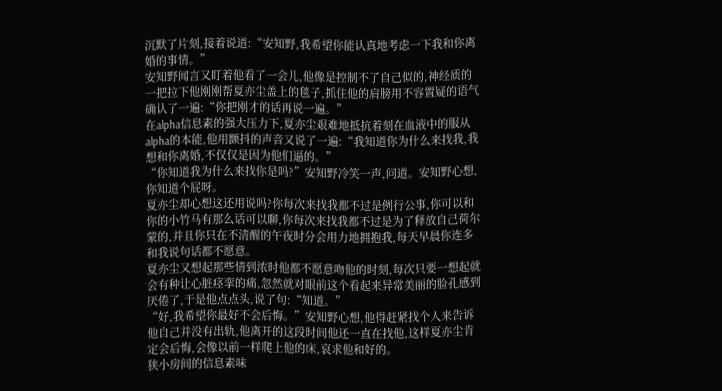沉默了片刻,接着说道:“安知野,我希望你能认真地考虑一下我和你离婚的事情。”
安知野闻言又盯着他看了一会儿,他像是控制不了自己似的,神经质的一把拉下他刚刚帮夏亦尘盖上的毯子,抓住他的肩膀用不容置疑的语气确认了一遍:“你把刚才的话再说一遍。”
在alpha信息素的强大压力下,夏亦尘艰难地抵抗着刻在血液中的服从alpha的本能,他用颤抖的声音又说了一遍:“我知道你为什么来找我,我想和你离婚,不仅仅是因为他们逼的。”
“你知道我为什么来找你是吗?”安知野冷笑一声,问道。安知野心想,你知道个屁呀。
夏亦尘却心想这还用说吗?你每次来找我都不过是例行公事,你可以和你的小竹马有那么话可以聊,你每次来找我都不过是为了释放自己荷尔蒙的,并且你只在不清醒的午夜时分会用力地拥抱我,每天早晨你连多和我说句话都不愿意。
夏亦尘又想起那些情到浓时他都不愿意吻他的时刻,每次只要一想起就会有种让心脏痉挛的痛,忽然就对眼前这个看起来异常美丽的脸孔感到厌倦了,于是他点点头,说了句:“知道。”
“好,我希望你最好不会后悔。”安知野心想,他得赶紧找个人来告诉他自己并没有出轨,他离开的这段时间他还一直在找他,这样夏亦尘肯定会后悔,会像以前一样爬上他的床,哀求他和好的。
狭小房间的信息素味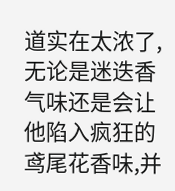道实在太浓了,无论是迷迭香气味还是会让他陷入疯狂的鸢尾花香味,并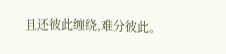且还彼此缠绕,难分彼此。